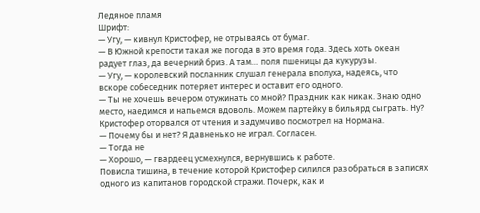Ледяное пламя
Шрифт:
— Угу, — кивнул Кристофер, не отрываясь от бумаг.
— В Южной крепости такая же погода в это время года. Здесь хоть океан радует глаз, да вечерний бриз. А там… поля пшеницы да кукурузы.
— Угу, — королевский посланник слушал генерала вполуха, надеясь, что вскоре собеседник потеряет интерес и оставит его одного.
— Ты не хочешь вечером отужинать со мной? Праздник как никак. Знаю одно место, наедимся и напьемся вдоволь. Можем партейку в бильярд сыграть. Ну?
Кристофер оторвался от чтения и задумчиво посмотрел на Нормана.
— Почему бы и нет? Я давненько не играл. Согласен.
— Тогда не
— Хорошо, — гвардеец усмехнулся, вернувшись к работе.
Повисла тишина, в течение которой Кристофер силился разобраться в записях одного из капитанов городской стражи. Почерк, как и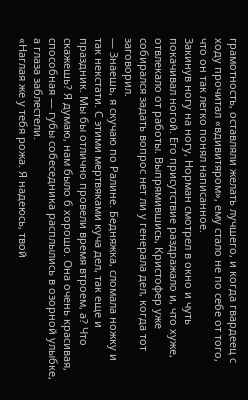грамотность, оставляли желать лучшего, и когда гвардеец с ходу прочитал «вдивитяром», ему стало не по себе от того, что он так легко понял написанное.
Закинув ногу на ногу, Норман смотрел в окно и чуть покачивал ногой. Его присутствие раздражало и, что хуже, отвлекало от работы. Выпрямившись, Кристофер уже собирался задать вопрос нет ли у генерала дел, когда тот заговорил.
— Знаешь, я скучаю по Ралине. Бедняжка, сломала ножку и так некстати. С этими мертвяками куча дел, так еще и праздник. Мы бы отлично провели время втроем, а? Что скажешь? Я думаю, нам было б хорошо. Она очень красивая, способная — губы собеседника расплылись в озорной улыбке, а глаза заблестели.
«Наглая же у тебя рожа. Я надеюсь, твой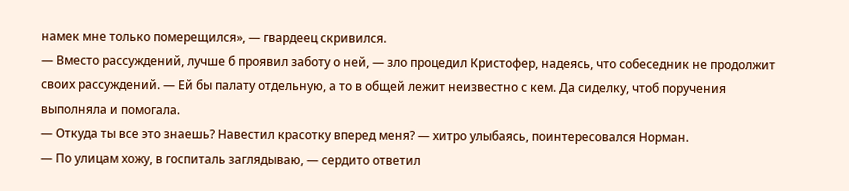намек мне только померещился», — гвардеец скривился.
— Вместо рассуждений, лучше б проявил заботу о ней, — зло процедил Кристофер, надеясь, что собеседник не продолжит своих рассуждений. — Ей бы палату отдельную, а то в общей лежит неизвестно с кем. Да сиделку, чтоб поручения выполняла и помогала.
— Откуда ты все это знаешь? Навестил красотку вперед меня? — хитро улыбаясь, поинтересовался Норман.
— По улицам хожу, в госпиталь заглядываю, — сердито ответил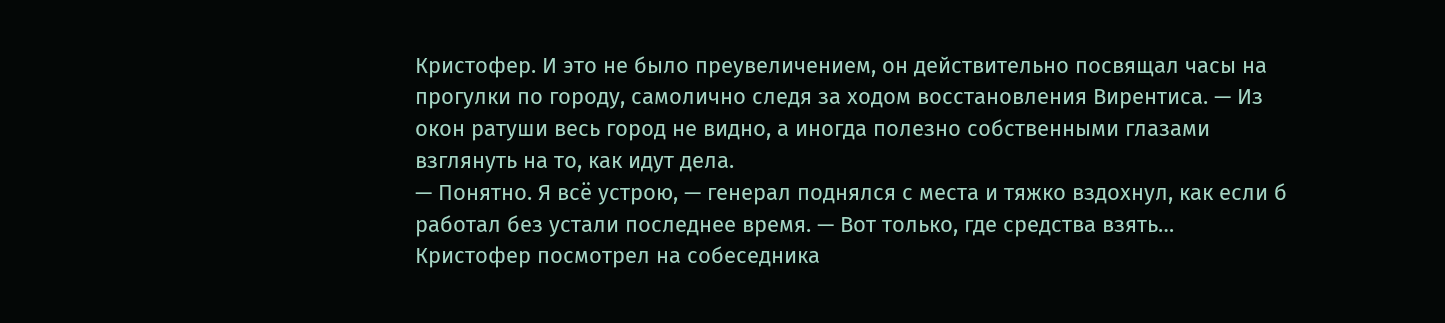Кристофер. И это не было преувеличением, он действительно посвящал часы на прогулки по городу, самолично следя за ходом восстановления Вирентиса. — Из окон ратуши весь город не видно, а иногда полезно собственными глазами взглянуть на то, как идут дела.
— Понятно. Я всё устрою, — генерал поднялся с места и тяжко вздохнул, как если б работал без устали последнее время. — Вот только, где средства взять…
Кристофер посмотрел на собеседника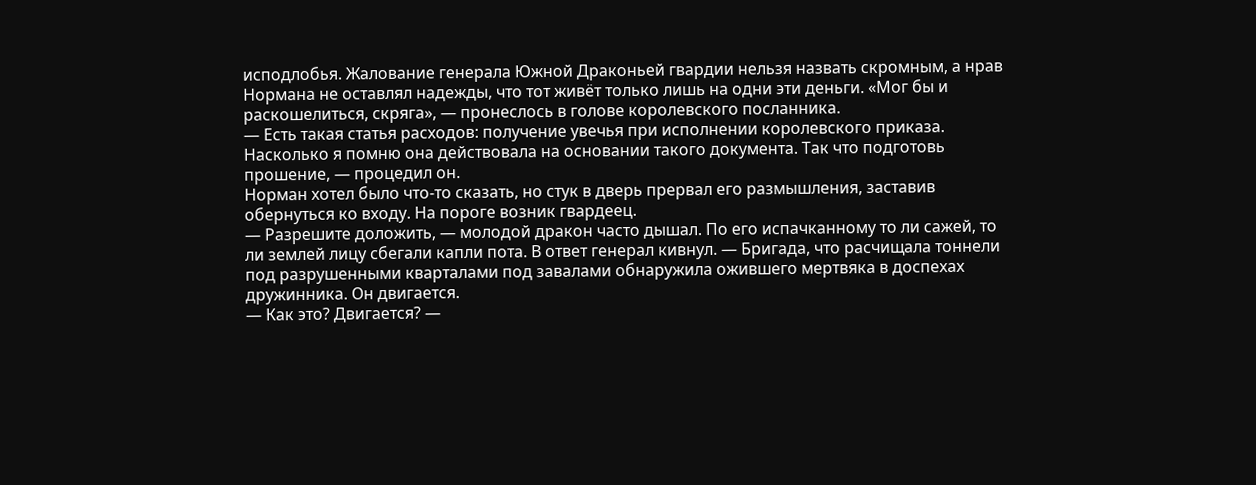исподлобья. Жалование генерала Южной Драконьей гвардии нельзя назвать скромным, а нрав Нормана не оставлял надежды, что тот живёт только лишь на одни эти деньги. «Мог бы и раскошелиться, скряга», — пронеслось в голове королевского посланника.
— Есть такая статья расходов: получение увечья при исполнении королевского приказа. Насколько я помню она действовала на основании такого документа. Так что подготовь прошение, — процедил он.
Норман хотел было что-то сказать, но стук в дверь прервал его размышления, заставив обернуться ко входу. На пороге возник гвардеец.
— Разрешите доложить, — молодой дракон часто дышал. По его испачканному то ли сажей, то ли землей лицу сбегали капли пота. В ответ генерал кивнул. — Бригада, что расчищала тоннели под разрушенными кварталами под завалами обнаружила ожившего мертвяка в доспехах дружинника. Он двигается.
— Как это? Двигается? —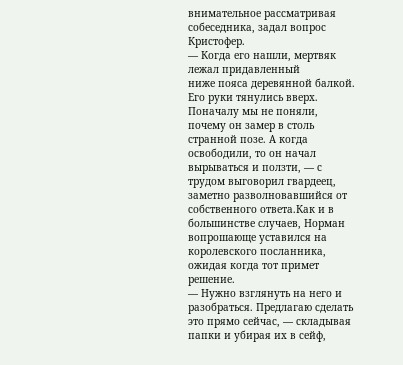внимательное рассматривая собеседника, задал вопрос Кристофер.
— Когда его нашли, мертвяк лежал придавленный
ниже пояса деревянной балкой. Его руки тянулись вверх. Поначалу мы не поняли, почему он замер в столь странной позе. А когда освободили, то он начал вырываться и ползти, — с трудом выговорил гвардеец, заметно разволновавшийся от собственного ответа.Как и в большинстве случаев, Норман вопрошающе уставился на королевского посланника, ожидая когда тот примет решение.
— Нужно взглянуть на него и разобраться. Предлагаю сделать это прямо сейчас, — складывая папки и убирая их в сейф,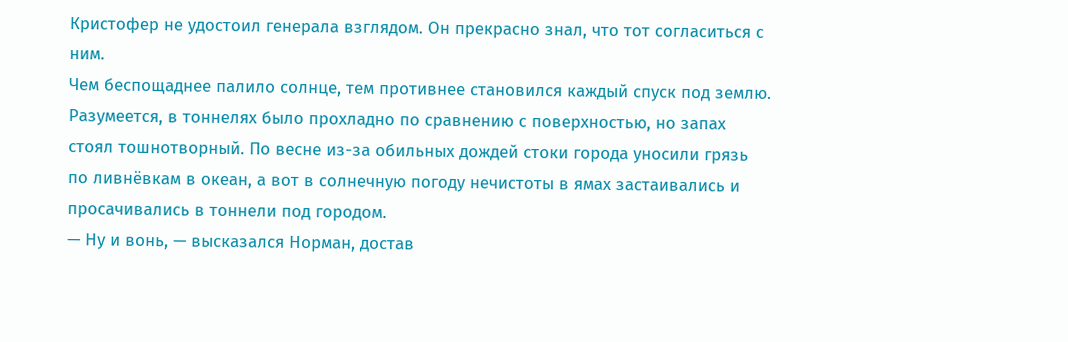Кристофер не удостоил генерала взглядом. Он прекрасно знал, что тот согласиться с ним.
Чем беспощаднее палило солнце, тем противнее становился каждый спуск под землю. Разумеется, в тоннелях было прохладно по сравнению с поверхностью, но запах стоял тошнотворный. По весне из-за обильных дождей стоки города уносили грязь по ливнёвкам в океан, а вот в солнечную погоду нечистоты в ямах застаивались и просачивались в тоннели под городом.
— Ну и вонь, — высказался Норман, достав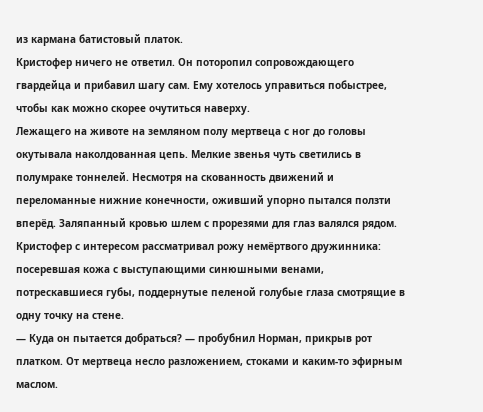из кармана батистовый платок.
Кристофер ничего не ответил. Он поторопил сопровождающего гвардейца и прибавил шагу сам. Ему хотелось управиться побыстрее, чтобы как можно скорее очутиться наверху.
Лежащего на животе на земляном полу мертвеца с ног до головы окутывала наколдованная цепь. Мелкие звенья чуть светились в полумраке тоннелей. Несмотря на скованность движений и переломанные нижние конечности, оживший упорно пытался ползти вперёд. Заляпанный кровью шлем с прорезями для глаз валялся рядом. Кристофер с интересом рассматривал рожу немёртвого дружинника: посеревшая кожа с выступающими синюшными венами, потрескавшиеся губы, поддернутые пеленой голубые глаза смотрящие в одну точку на стене.
— Куда он пытается добраться? — пробубнил Норман, прикрыв рот платком. От мертвеца несло разложением, стоками и каким-то эфирным маслом.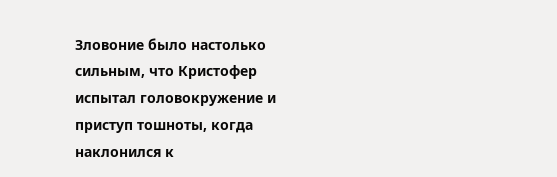Зловоние было настолько сильным, что Кристофер испытал головокружение и приступ тошноты, когда наклонился к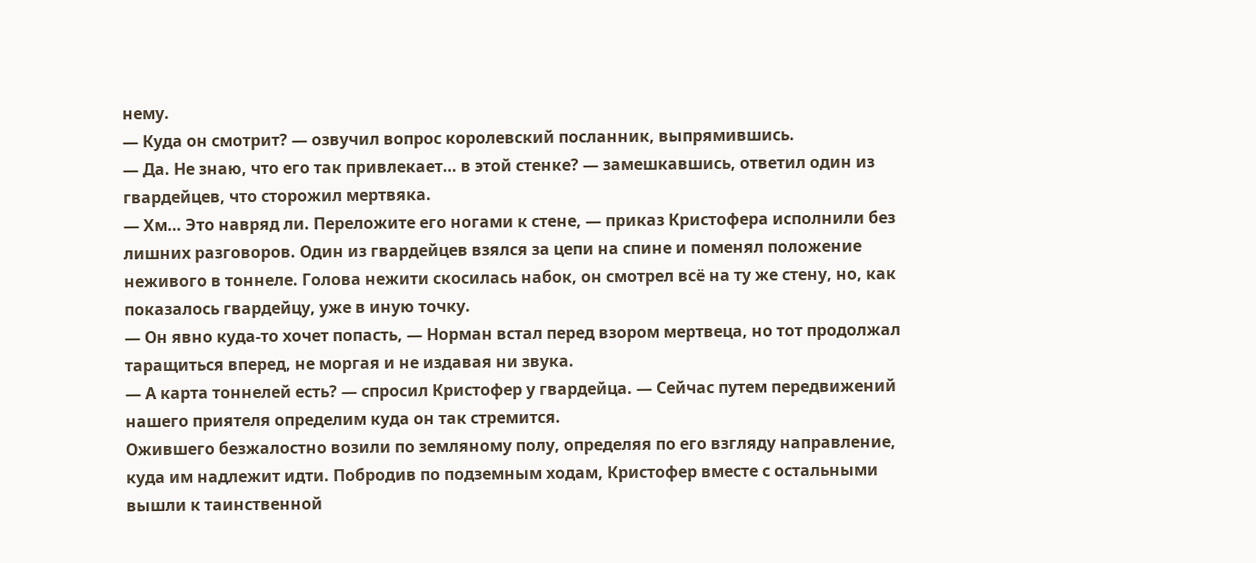нему.
— Куда он смотрит? — озвучил вопрос королевский посланник, выпрямившись.
— Да. Не знаю, что его так привлекает… в этой стенке? — замешкавшись, ответил один из гвардейцев, что сторожил мертвяка.
— Хм… Это навряд ли. Переложите его ногами к стене, — приказ Кристофера исполнили без лишних разговоров. Один из гвардейцев взялся за цепи на спине и поменял положение неживого в тоннеле. Голова нежити скосилась набок, он смотрел всё на ту же стену, но, как показалось гвардейцу, уже в иную точку.
— Он явно куда-то хочет попасть, — Норман встал перед взором мертвеца, но тот продолжал таращиться вперед, не моргая и не издавая ни звука.
— А карта тоннелей есть? — спросил Кристофер у гвардейца. — Сейчас путем передвижений нашего приятеля определим куда он так стремится.
Ожившего безжалостно возили по земляному полу, определяя по его взгляду направление, куда им надлежит идти. Побродив по подземным ходам, Кристофер вместе с остальными вышли к таинственной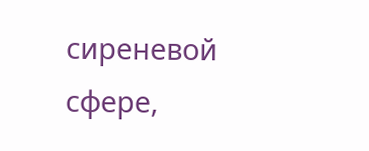сиреневой сфере,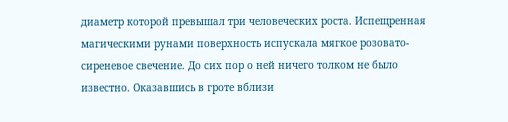диаметр которой превышал три человеческих роста. Испещренная магическими рунами поверхность испускала мягкое розовато-сиреневое свечение. До сих пор о ней ничего толком не было известно. Оказавшись в гроте вблизи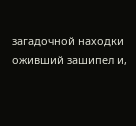загадочной находки оживший зашипел и,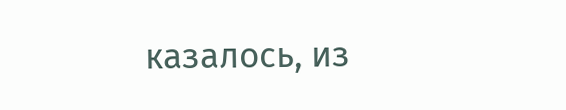казалось, из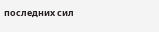последних сил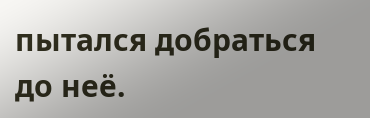пытался добраться до неё.